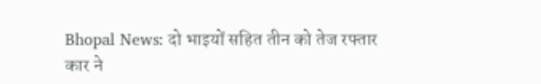Bhopal News: दो भाइयों सहित तीन को तेज रफ्तार कार ने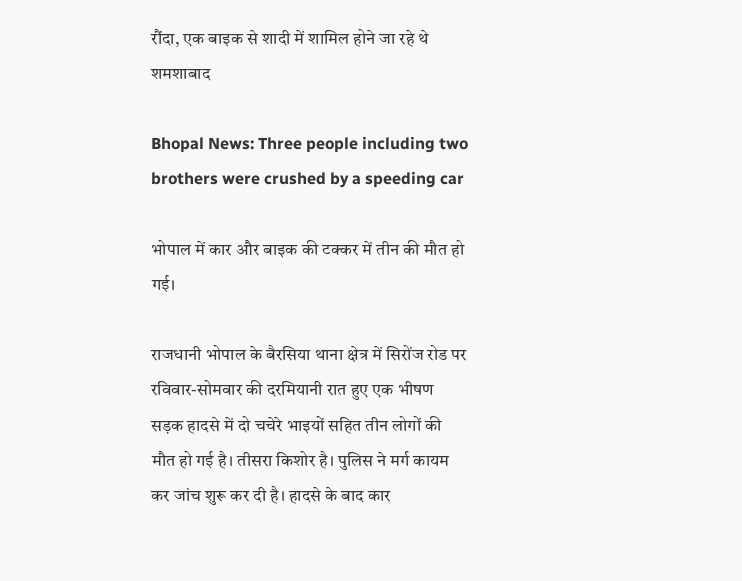रौंदा, एक बाइक से शादी में शामिल होने जा रहे थे शमशाबाद

Bhopal News: Three people including two brothers were crushed by a speeding car

भोपाल में कार और बाइक की टक्कर में तीन की मौत हो गई।

राजधानी भोपाल के बैरसिया थाना क्षेत्र में सिरोंज रोड पर रविवार-सोमवार की दरमियानी रात हुए एक भीषण सड़क हादसे में दो चचेरे भाइयों सहित तीन लोगों की मौत हो गई है। तीसरा किशोर है। पुलिस ने मर्ग कायम कर जांच शुरू कर दी है। हादसे के बाद कार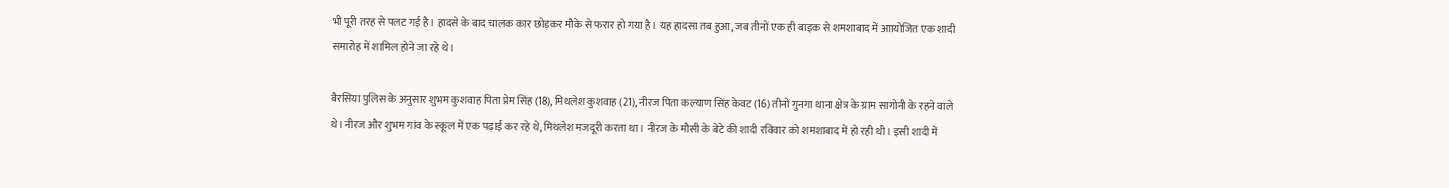भी पूरी तरह से पलट गई है। हादसे के बाद चालक कार छोड़कर मौके से फरार हो गया है। यह हादसा तब हुआ, जब तीनों एक ही बाइक से शमशाबाद में आायोजित एक शादी समारोह में शामिल होने जा रहे थे।

बैरसिया पुलिस के अनुसार शुभम कुशवाह पिता प्रेम सिंह (18), मिथलेश कुशवाह (21), नीरज पिता कल्याण सिंह केवट (16) तीनों गुनगा थाना क्षेत्र के ग्राम सागोनी के रहने वाले थे। नीरज और शुभम गांव के स्कूल में एक पढ़ाई कर रहे थे, मिथलेश मजदूरी करता था। नीरज के मौसी के बेटे की शादी रविवार को शमशाबाद में हो रही थी। इसी शादी में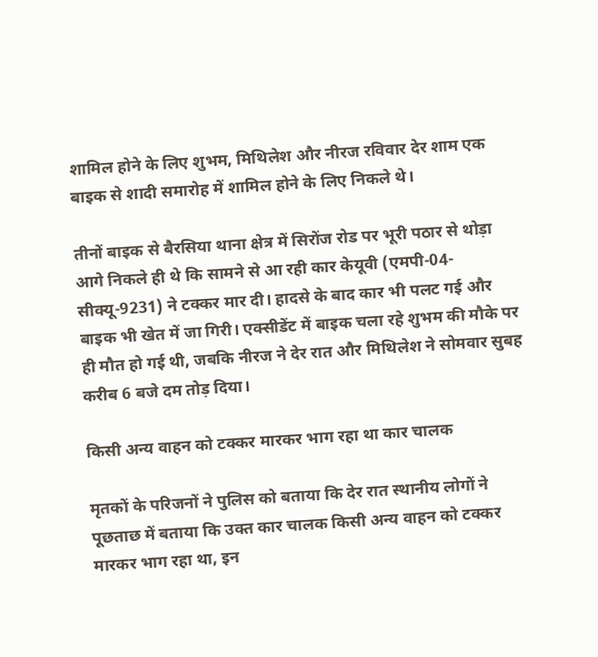शामिल होने के लिए शुभम, मिथिलेश और नीरज रविवार देर शाम एक बाइक से शादी समारोह में शामिल होने के लिए निकले थे।

तीनों बाइक से बैरसिया थाना क्षेत्र में सिरोंज रोड पर भूरी पठार से थोड़ा आगे निकले ही थे कि सामने से आ रही कार केयूवी (एमपी-04-सीक्यू-9231) ने टक्कर मार दी। हादसे के बाद कार भी पलट गई और बाइक भी खेत में जा गिरी। एक्सीडेंट में बाइक चला रहे शुभम की मौके पर ही मौत हो गई थी, जबकि नीरज ने देर रात और मिथिलेश ने सोमवार सुबह करीब 6 बजे दम तोड़ दिया।

किसी अन्य वाहन को टक्कर मारकर भाग रहा था कार चालक

मृतकों के परिजनों ने पुलिस को बताया कि देर रात स्थानीय लोगों ने पूछताछ में बताया कि उक्त कार चालक किसी अन्य वाहन को टक्कर मारकर भाग रहा था, इन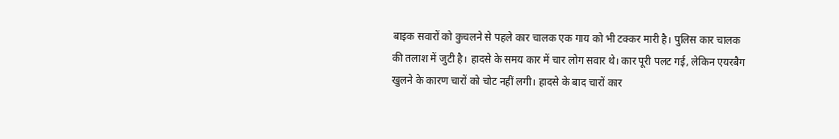बाइक सवारों को कुचलने से पहले कार चालक एक गाय को भी टक्कर मारी है। पुलिस कार चालक की तलाश में जुटी है। हादसे के समय कार में चार लोग सवार थे। कार पूरी पलट गई, लेकिन एयरबैग खुलने के कारण चारों को चोट नहीं लगी। हादसे के बाद चारों कार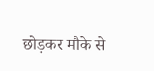छोड़कर मौके से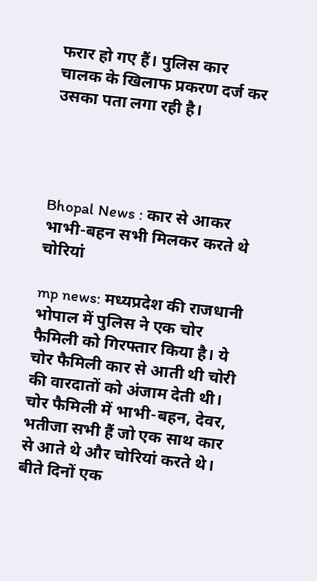फरार हो गए हैं। पुलिस कार चालक के खिलाफ प्रकरण दर्ज कर उसका पता लगा रही है।




Bhopal News : कार से आकर भाभी-बहन सभी मिलकर करते थे चोरियां

mp news: मध्यप्रदेश की राजधानी भोपाल में पुलिस ने एक चोर फैमिली को गिरफ्तार किया है। ये चोर फैमिली कार से आती थी चोरी की वारदातों को अंजाम देती थी। चोर फैमिली में भाभी-बहन, देवर, भतीजा सभी हैं जो एक साथ कार से आते थे और चोरियां करते थे। बीते दिनों एक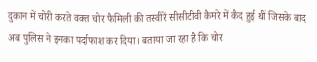दुकान में चोरी करते वक्त चोर फैमिली की तस्वीरें सीसीटीवी कैमरे में कैद हुई थीं जिसके बाद अब पुलिस ने इनका पर्दाफाश कर दिया। बताया जा रहा है कि चोर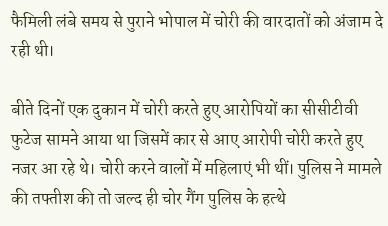फैमिली लंबे समय से पुराने भोपाल में चोरी की वारदातों को अंजाम दे रही थी।

बीते दिनों एक दुकान में चोरी करते हुए आरोपियों का सीसीटीवी फुटेज सामने आया था जिसमें कार से आए आरोपी चोरी करते हुए नजर आ रहे थे। चोरी करने वालों में महिलाएं भी थीं। पुलिस ने मामले की तफ्तीश की तो जल्द ही चोर गैंग पुलिस के हत्थे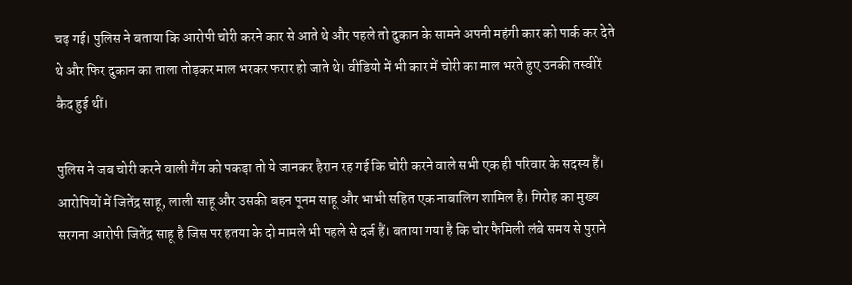चढ़ गई। पुलिस ने बताया कि आरोपी चोरी करने कार से आते थे और पहले तो दुकान के सामने अपनी महंगी कार को पार्क कर देते थे और फिर दुकान का ताला तोड़कर माल भरकर फरार हो जाते थे। वीडियो में भी कार में चोरी का माल भरते हुए उनकी तस्वीरें कैद हुई थीं।

पुलिस ने जब चोरी करने वाली गैंग को पकड़ा तो ये जानकर हैरान रह गई कि चोरी करने वाले सभी एक ही परिवार के सदस्य हैं। आरोपियों में जितेंद्र साहू, लाली साहू और उसकी बहन पूनम साहू और भाभी सहित एक नाबालिग शामिल है। गिरोह का मुख्य सरगना आरोपी जितेंद्र साहू है जिस पर हतया के दो मामले भी पहले से दर्ज हैं। बताया गया है कि चोर फैमिली लंबे समय से पुराने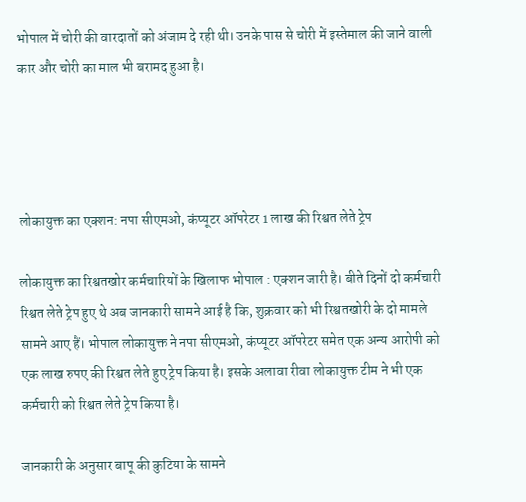भोपाल में चोरी की वारदातों को अंजाम दे रही थी। उनके पास से चोरी में इस्तेमाल की जाने वाली कार और चोरी का माल भी बरामद हुआ है।




लोकायुक्त का एक्शन: नपा सीएमओ, कंप्यूटर ऑपरेटर 1 लाख की रिश्वत लेते ट्रेप

लोकायुक्त का रिश्वतखोर कर्मचारियों के खिलाफ भोपाल : एक्शन जारी है। बीते दिनों दो कर्मचारी रिश्वत लेते ट्रेप हुए थे अब जानकारी सामने आई है कि, शुक्रवार को भी रिश्वतखोरी के दो मामले सामने आए हैं। भोपाल लोकायुक्त ने नपा सीएमओ, कंप्यूटर ऑपरेटर समेत एक अन्य आरोपी को एक लाख रुपए की रिश्वत लेते हुए ट्रेप किया है। इसके अलावा रीवा लोकायुक्त टीम ने भी एक कर्मचारी को रिश्वत लेते ट्रेप किया है।

जानकारी के अनुसार बापू की कुटिया के सामने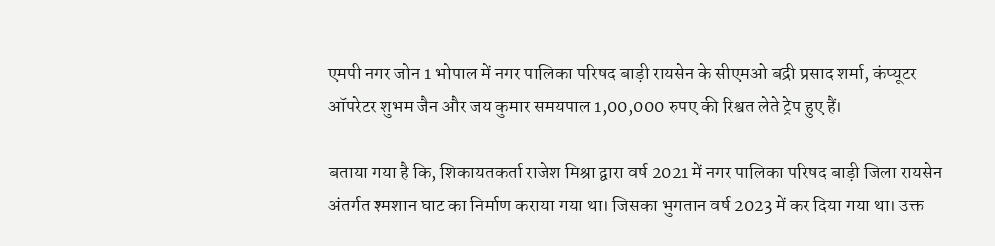एमपी नगर जोन 1 भोपाल में नगर पालिका परिषद बाड़ी रायसेन के सीएमओ बद्री प्रसाद शर्मा, कंप्यूटर ऑपरेटर शुभम जैन और जय कुमार समयपाल 1,00,000 रुपए की रिश्वत लेते ट्रेप हुए हैं।

बताया गया है कि, शिकायतकर्ता राजेश मिश्रा द्वारा वर्ष 2021 में नगर पालिका परिषद बाड़ी जिला रायसेन अंतर्गत श्मशान घाट का निर्माण कराया गया था। जिसका भुगतान वर्ष 2023 में कर दिया गया था। उक्त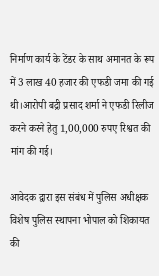निर्माण कार्य के टेंडर के साथ अमानत के रूप में 3 लाख 40 हजार की एफडी जमा की गई थी।आरोपी बद्री प्रसाद शर्मा ने एफडी रिलीज करने करने हेतु 1,00,000 रुपए रिश्वत की मांग की गई।

आवेदक द्वारा इस संबंध में पुलिस अधीक्षक विशेष पुलिस स्थापना भोपाल को शिकायत की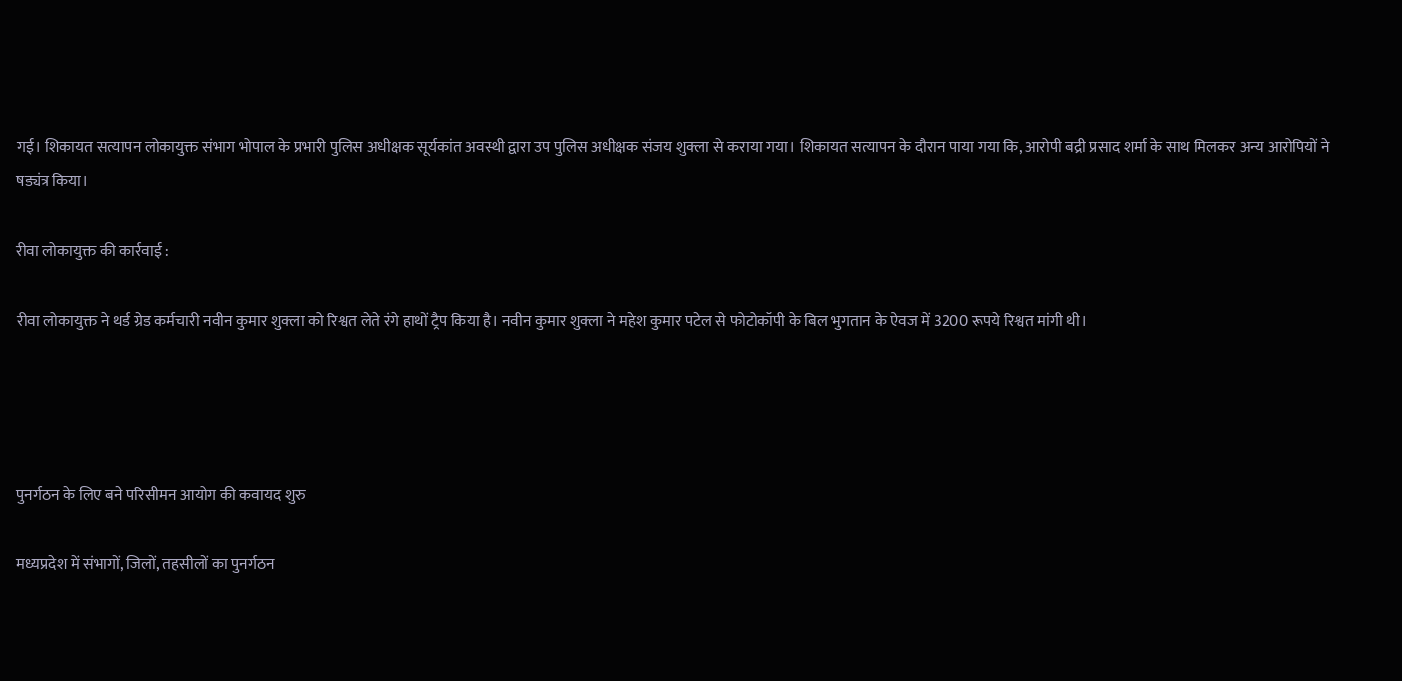गई। शिकायत सत्यापन लोकायुक्त संभाग भोपाल के प्रभारी पुलिस अधीक्षक सूर्यकांत अवस्थी द्वारा उप पुलिस अधीक्षक संजय शुक्ला से कराया गया। शिकायत सत्यापन के दौरान पाया गया कि, आरोपी बद्री प्रसाद शर्मा के साथ मिलकर अन्य आरोपियों ने षड्यंत्र किया।

रीवा लोकायुक्त की कार्रवाई :

रीवा लोकायुक्त ने थर्ड ग्रेड कर्मचारी नवीन कुमार शुक्ला को रिश्वत लेते रंगे हाथों ट्रैप किया है। नवीन कुमार शुक्ला ने महेश कुमार पटेल से फोटोकॉपी के बिल भुगतान के ऐवज में 3200 रूपये रिश्वत मांगी थी।




पुनर्गठन के लिए बने परिसीमन आयोग की कवायद शुरु

मध्यप्रदेश में संभागों, जिलों, तहसीलों का पुनर्गठन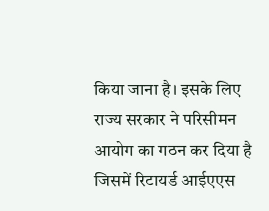किया जाना है। इसके लिए राज्य सरकार ने परिसीमन आयोग का गठन कर दिया है जिसमें रिटायर्ड आईएएस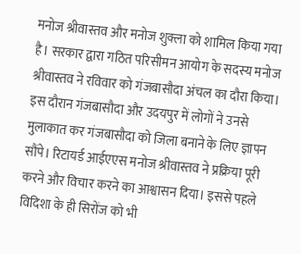मनोज श्रीवास्तव और मनोज शुक्ला को शामिल किया गया है। सरकार द्वारा गठित परिसीमन आयोग के सदस्य मनोज श्रीवास्तव ने रविवार को गंजबासौदा अंचल का दौरा किया। इस दौरान गंजबासौदा और उदयपुर में लोगों ने उनसे मुलाकात कर गंजबासौदा को जिला बनाने के लिए ज्ञापन सौंपे। रिटायर्ड आईएएस मनोज श्रीवास्तव ने प्रक्रिया पूरी करने और विचार करने का आश्वासन दिया। इससे पहले विदिशा के ही सिरोंज को भी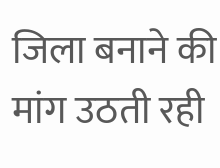जिला बनाने की मांग उठती रही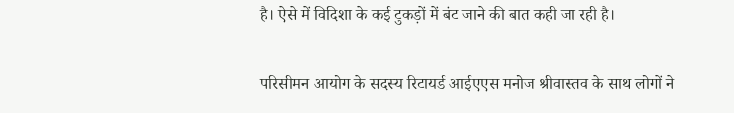है। ऐसे में विदिशा के कई टुकड़ों में बंट जाने की बात कही जा रही है।

परिसीमन आयोग के सदस्य रिटायर्ड आईएएस मनोज श्रीवास्तव के साथ लोगों ने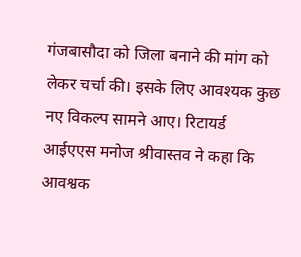गंजबासौदा को जिला बनाने की मांग को लेकर चर्चा की। इसके लिए आवश्यक कुछ नए विकल्प सामने आए। रिटायर्ड आईएएस मनोज श्रीवास्तव ने कहा कि आवश्वक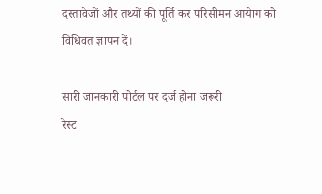दस्तावेजों और तथ्यों की पूर्ति कर परिसीमन आयेाग को विधिवत ज्ञापन दें।

सारी जानकारी पोर्टल पर दर्ज होना जरूरी
रेस्ट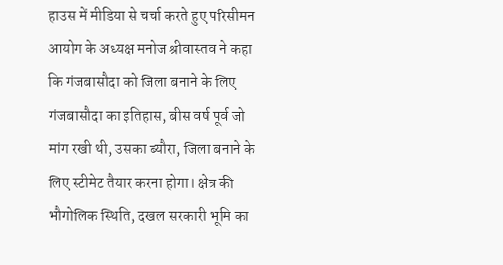हाउस में मीडिया से चर्चा करते हुए परिसीमन आयोग के अध्यक्ष मनोज श्रीवास्तव ने कहा कि गंजबासौदा को जिला बनाने के लिए गंजबासौदा का इतिहास, बीस वर्ष पूर्व जो मांग रखी थी, उसका ब्यौरा, जिला बनाने के लिए स्टीमेट तैयार करना होगा। क्षेत्र की भौगोलिक स्थिति, दखल सरकारी भूमि का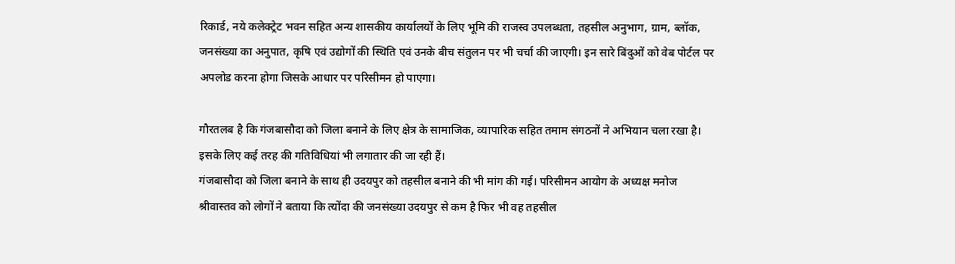रिकार्ड, नये कलेक्ट्रेट भवन सहित अन्य शासकीय कार्यालयों के लिए भूमि की राजस्व उपलब्धता, तहसील अनुभाग, ग्राम, ब्लॉक, जनसंख्या का अनुपात, कृषि एवं उद्योगों की स्थिति एवं उनके बीच संतुलन पर भी चर्चा की जाएगी। इन सारे बिंदुओं को वेब पोर्टल पर अपलोड करना होगा जिसके आधार पर परिसीमन हो पाएगा।

गौरतलब है कि गंजबासौदा को जिला बनाने के लिए क्षेत्र के सामाजिक, व्यापारिक सहित तमाम संगठनों ने अभियान चला रखा है। इसके लिए कई तरह की गतिविधियां भी लगातार की जा रही हैं।
गंजबासौदा को जिला बनाने के साथ ही उदयपुर को तहसील बनाने की भी मांग की गई। परिसीमन आयोग के अध्यक्ष मनोज श्रीवास्तव को लोगों ने बताया कि त्योंदा की जनसंख्या उदयपुर से कम है फिर भी वह तहसील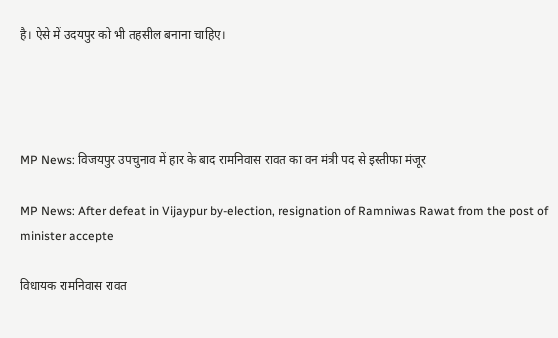है। ऐसे में उदयपुर को भी तहसील बनाना चाहिए।




MP News: विजयपुर उपचुनाव में हार के बाद रामनिवास रावत का वन मंत्री पद से इस्तीफा मंजूर

MP News: After defeat in Vijaypur by-election, resignation of Ramniwas Rawat from the post of minister accepte

विधायक रामनिवास रावत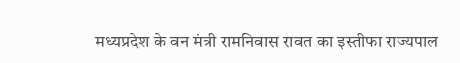मध्यप्रदेश के वन मंत्री रामनिवास रावत का इस्तीफा राज्यपाल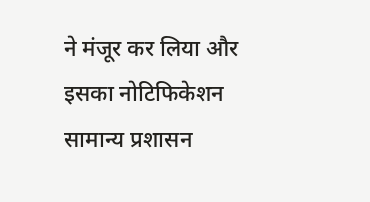ने मंजूर कर लिया और इसका नोटिफिकेशन सामान्य प्रशासन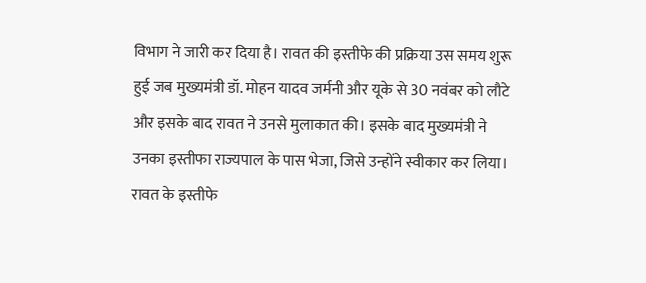विभाग ने जारी कर दिया है। रावत की इस्तीफे की प्रक्रिया उस समय शुरू हुई जब मुख्यमंत्री डॉ. मोहन यादव जर्मनी और यूके से 30 नवंबर को लौटे और इसके बाद रावत ने उनसे मुलाकात की। इसके बाद मुख्यमंत्री ने उनका इस्तीफा राज्यपाल के पास भेजा, जिसे उन्होंने स्वीकार कर लिया। रावत के इस्तीफे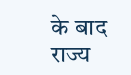के बाद राज्य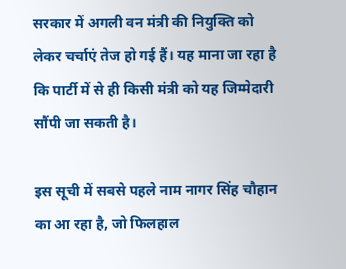सरकार में अगली वन मंत्री की नियुक्ति को लेकर चर्चाएं तेज हो गई हैं। यह माना जा रहा है कि पार्टी में से ही किसी मंत्री को यह जिम्मेदारी सौंपी जा सकती है।

इस सूची में सबसे पहले नाम नागर सिंह चौहान का आ रहा है, जो फिलहाल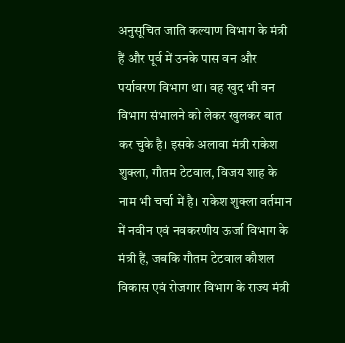अनुसूचित जाति कल्याण विभाग के मंत्री हैं और पूर्व में उनके पास वन और पर्यावरण विभाग था। वह खुद भी वन विभाग संभालने को लेकर खुलकर बात कर चुके है। इसके अलावा मंत्री राकेश शुक्ला, गौतम टेटवाल, विजय शाह के नाम भी चर्चा में है। राकेश शुक्ला वर्तमान में नवीन एवं नवकरणीय ऊर्जा विभाग के मंत्री हैं, जबकि गौतम टेटवाल कौशल विकास एवं रोजगार विभाग के राज्य मंत्री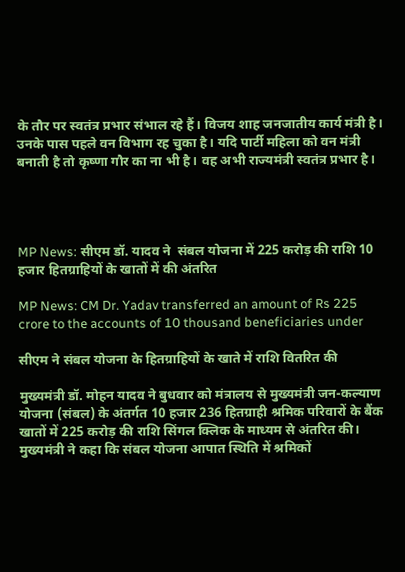के तौर पर स्वतंत्र प्रभार संभाल रहे हैं। विजय शाह जनजातीय कार्य मंत्री है। उनके पास पहले वन विभाग रह चुका है। यदि पार्टी महिला को वन मंत्री बनाती है तो कृष्णा गौर का ना भी है। वह अभी राज्यमंत्री स्वतंत्र प्रभार है।




MP News: सीएम डॉ. यादव ने  संबल योजना में 225 करोड़ की राशि 10 हजार हितग्राहियों के खातों में की अंतरित

MP News: CM Dr. Yadav transferred an amount of Rs 225 crore to the accounts of 10 thousand beneficiaries under

सीएम ने संबल योजना के हितग्राहियों के खाते में राशि वितरित की

मुख्यमंत्री डॉ. मोहन यादव ने बुधवार को मंत्रालय से मुख्यमंत्री जन-कल्याण योजना (संबल) के अंतर्गत 10 हजार 236 हितग्राही श्रमिक परिवारों के बैंक खातों में 225 करोड़ की राशि सिंगल क्लिक के माध्यम से अंतरित की। मुख्यमंत्री ने कहा कि संबल योजना आपात स्थिति में श्रमिकों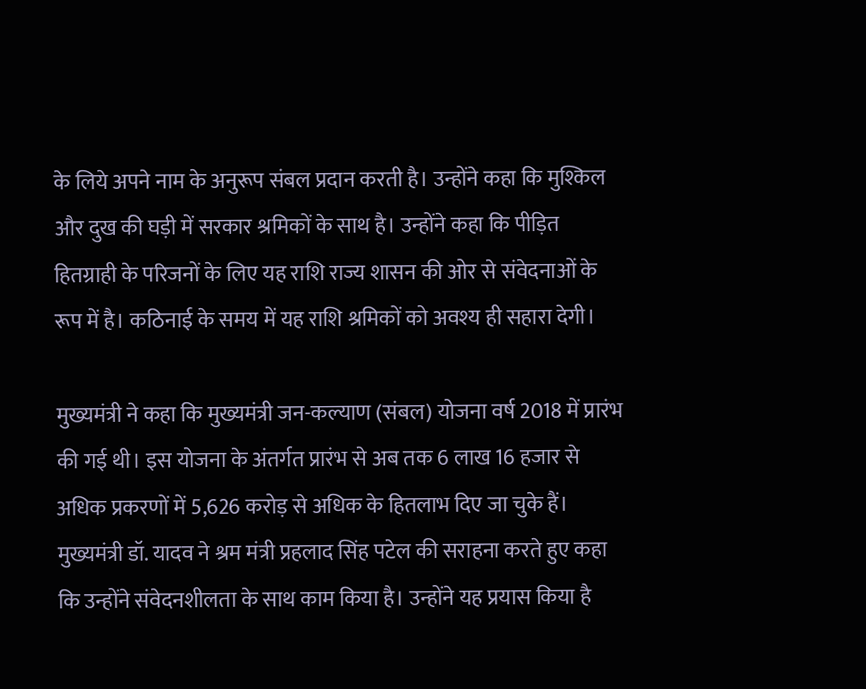के लिये अपने नाम के अनुरूप संबल प्रदान करती है। उन्होंने कहा कि मुश्किल और दुख की घड़ी में सरकार श्रमिकों के साथ है। उन्होंने कहा कि पीड़ित हितग्राही के परिजनों के लिए यह राशि राज्य शासन की ओर से संवेदनाओं के रूप में है। कठिनाई के समय में यह राशि श्रमिकों को अवश्य ही सहारा देगी।

मुख्यमंत्री ने कहा कि मुख्यमंत्री जन-कल्याण (संबल) योजना वर्ष 2018 में प्रारंभ की गई थी। इस योजना के अंतर्गत प्रारंभ से अब तक 6 लाख 16 हजार से अधिक प्रकरणों में 5,626 करोड़ से अधिक के हितलाभ दिए जा चुके हैं। मुख्यमंत्री डॉ. यादव ने श्रम मंत्री प्रहलाद सिंह पटेल की सराहना करते हुए कहा कि उन्होंने संवेदनशीलता के साथ काम किया है। उन्होंने यह प्रयास किया है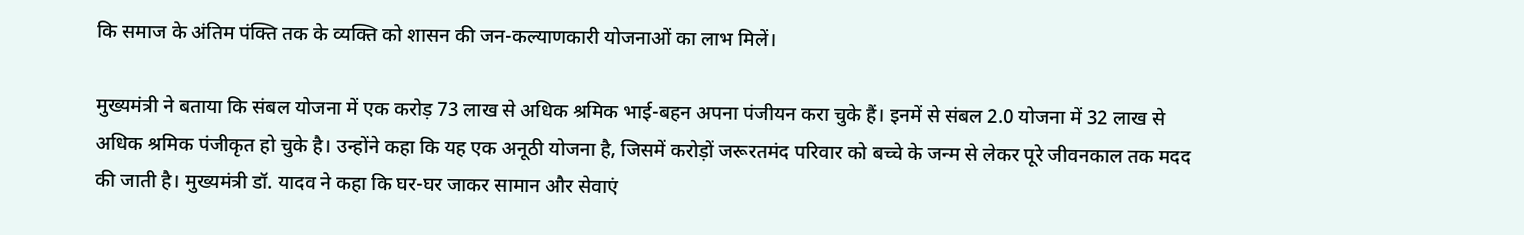कि समाज के अंतिम पंक्ति तक के व्यक्ति को शासन की जन-कल्याणकारी योजनाओं का लाभ मिलें।

मुख्यमंत्री ने बताया कि संबल योजना में एक करोड़ 73 लाख से अधिक श्रमिक भाई-बहन अपना पंजीयन करा चुके हैं। इनमें से संबल 2.0 योजना में 32 लाख से अधिक श्रमिक पंजीकृत हो चुके है। उन्होंने कहा कि यह एक अनूठी योजना है, जिसमें करोड़ों जरूरतमंद परिवार को बच्चे के जन्म से लेकर पूरे जीवनकाल तक मदद की जाती है। मुख्यमंत्री डॉ. यादव ने कहा कि घर-घर जाकर सामान और सेवाएं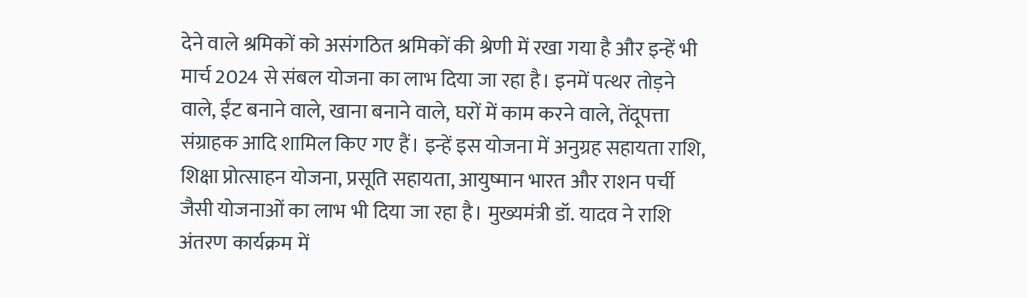देने वाले श्रमिकों को असंगठित श्रमिकों की श्रेणी में रखा गया है और इन्हें भी मार्च 2024 से संबल योजना का लाभ दिया जा रहा है। इनमें पत्थर तोड़ने वाले, ईंट बनाने वाले, खाना बनाने वाले, घरों में काम करने वाले, तेंदूपत्ता संग्राहक आदि शामिल किए गए हैं। इन्हें इस योजना में अनुग्रह सहायता राशि, शिक्षा प्रोत्साहन योजना, प्रसूति सहायता, आयुष्मान भारत और राशन पर्ची जैसी योजनाओं का लाभ भी दिया जा रहा है। मुख्यमंत्री डॉ. यादव ने राशि अंतरण कार्यक्रम में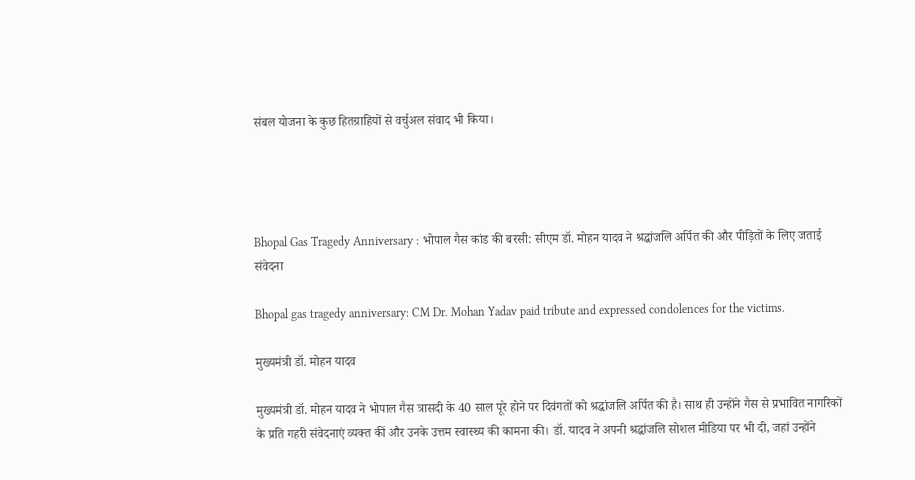संबल योजना के कुछ हितग्राहियों से वर्चुअल संवाद भी किया।




Bhopal Gas Tragedy Anniversary : भोपाल गैस कांड की बरसी: सीएम डॉ. मोहन यादव ने श्रद्धांजलि अर्पित की और पीड़ितों के लिए जताई संवेदना

Bhopal gas tragedy anniversary: CM Dr. Mohan Yadav paid tribute and expressed condolences for the victims.

मुख्यमंत्री डॉ. मोहन यादव

मुख्यमंत्री डॉ. मोहन यादव ने भोपाल गैस त्रासदी के 40 साल पूरे होने पर दिवंगतों को श्रद्धांजलि अर्पित की है। साथ ही उन्होंने गैस से प्रभावित नागरिकों के प्रति गहरी संवेदनाएं व्यक्त कीं और उनके उत्तम स्वास्थ्य की कामना की। डॉ. यादव ने अपनी श्रद्धांजलि सोशल मीडिया पर भी दी, जहां उन्होंने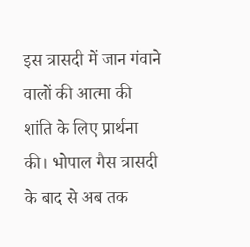इस त्रासदी में जान गंवाने वालों की आत्मा की शांति के लिए प्रार्थना की। भोपाल गैस त्रासदी के बाद से अब तक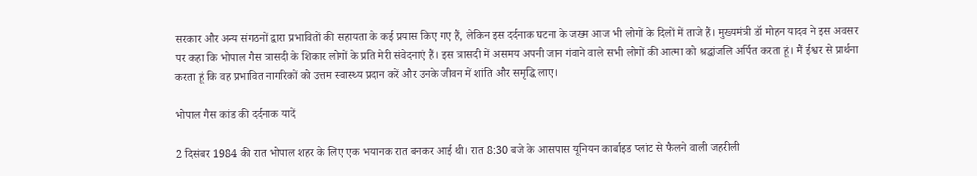सरकार और अन्य संगठनों द्वारा प्रभावितों की सहायता के कई प्रयास किए गए हैं, लेकिन इस दर्दनाक घटना के जख्म आज भी लोगों के दिलों में ताजे हैं। मुख्यमंत्री डॉ मोहन यादव ने इस अवसर पर कहा कि भोपाल गैस त्रासदी के शिकार लोगों के प्रति मेरी संवेदनाएं हैं। इस त्रासदी में असमय अपनी जान गंवाने वाले सभी लोगों की आत्मा को श्रद्धांजलि अर्पित करता हूं। मैं ईश्वर से प्रार्थना करता हूं कि वह प्रभावित नागरिकों को उत्तम स्वास्थ्य प्रदान करें और उनके जीवन में शांति और समृद्धि लाए।

भोपाल गैस कांड की दर्दनाक यादें

2 दिसंबर 1984 की रात भोपाल शहर के लिए एक भयानक रात बनकर आई थी। रात 8:30 बजे के आसपास यूनियन कार्बाइड प्लांट से फैलने वाली जहरीली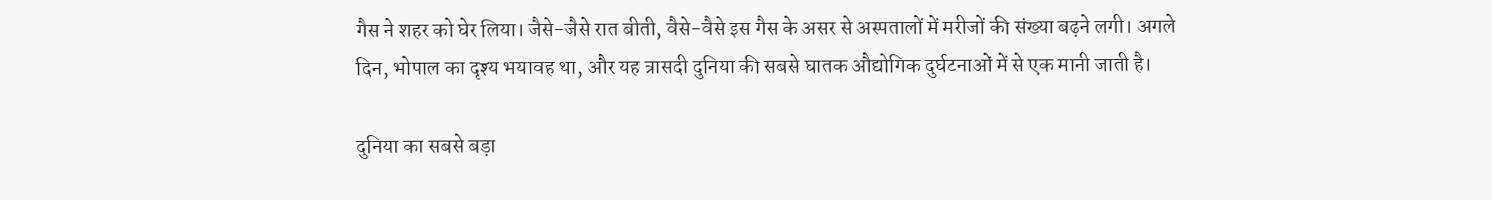गैस ने शहर को घेर लिया। जैसे-जैसे रात बीती, वैसे-वैसे इस गैस के असर से अस्पतालों में मरीजों की संख्या बढ़ने लगी। अगले दिन, भोपाल का दृश्य भयावह था, और यह त्रासदी दुनिया की सबसे घातक औद्योगिक दुर्घटनाओं में से एक मानी जाती है।

दुनिया का सबसे बड़ा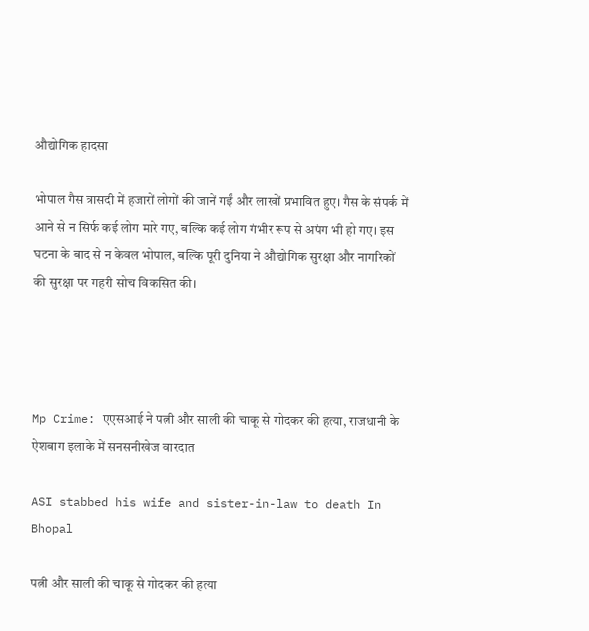औद्योगिक हादसा

भोपाल गैस त्रासदी में हजारों लोगों की जानें गईं और लाखों प्रभावित हुए। गैस के संपर्क में आने से न सिर्फ कई लोग मारे गए, बल्कि कई लोग गंभीर रूप से अपंग भी हो गए। इस घटना के बाद से न केवल भोपाल, बल्कि पूरी दुनिया ने औद्योगिक सुरक्षा और नागरिकों की सुरक्षा पर गहरी सोच विकसित की।




Mp Crime: एएसआई ने पत्नी और साली की चाकू से गोदकर की हत्या, राजधानी के ऐशबाग इलाके में सनसनीखेज वारदात

ASI stabbed his wife and sister-in-law to death In Bhopal

पत्नी और साली की चाकू से गोदकर की हत्या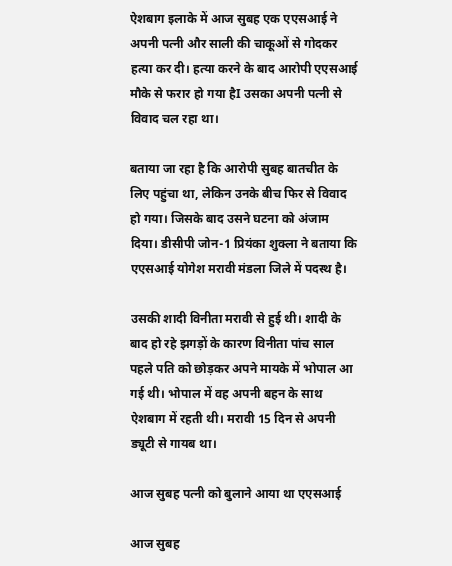ऐशबाग इलाके में आज सुबह एक एएसआई ने अपनी पत्नी और साली की चाकूओं से गोदकर हत्या कर दी। हत्या करने के बाद आरोपी एएसआई मौके से फरार हो गया हैI उसका अपनी पत्नी से विवाद चल रहा था।

बताया जा रहा है कि आरोपी सुबह बातचीत के लिए पहुंचा था, लेकिन उनके बीच फिर से विवाद हो गया। जिसके बाद उसने घटना को अंजाम दिया। डीसीपी जोन-1 प्रियंका शुक्ला ने बताया कि एएसआई योगेश मरावी मंडला जिले में पदस्थ है।

उसकी शादी विनीता मरावी से हुई थी। शादी के बाद हो रहे झगड़ों के कारण विनीता पांच साल पहले पति को छोड़कर अपने मायके में भोपाल आ गई थी। भोपाल में वह अपनी बहन के साथ ऐशबाग में रहती थी। मरावी 15 दिन से अपनी ड्यूटी से गायब था।

आज सुबह पत्नी को बुलाने आया था एएसआई

आज सुबह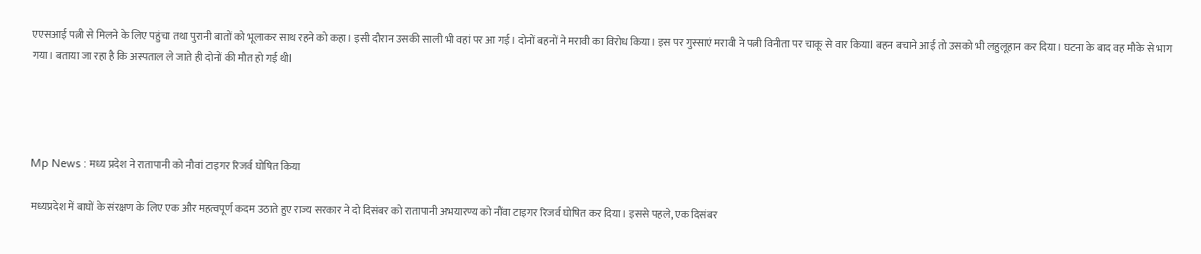एएसआई पत्नी से मिलने के लिए पहुंचा तथा पुरानी बातों को भूलाकर साथ रहने को कहा। इसी दौरान उसकी साली भी वहां पर आ गई। दोनों बहनों ने मरावी का विरोध किया। इस पर गुस्साएं मरावी ने पत्नी विनीता पर चाकू से वार कियाI बहन बचाने आई तो उसको भी लहुलूहान कर दिया। घटना के बाद वह मौके से भाग गया। बताया जा रहा है कि अस्पताल ले जाते ही दोनों की मौत हो गई थीI




Mp News : मध्य प्रदेश ने रातापानी को नौवां टाइगर रिजर्व घोषित किया

मध्यप्रदेश में बाघों के संरक्षण के लिए एक और महत्वपूर्ण कदम उठाते हुए राज्य सरकार ने दो दिसंबर को रातापानी अभयारण्य को नौंवा टाइगर रिजर्व घोषित कर दिया। इससे पहले, एक दिसंबर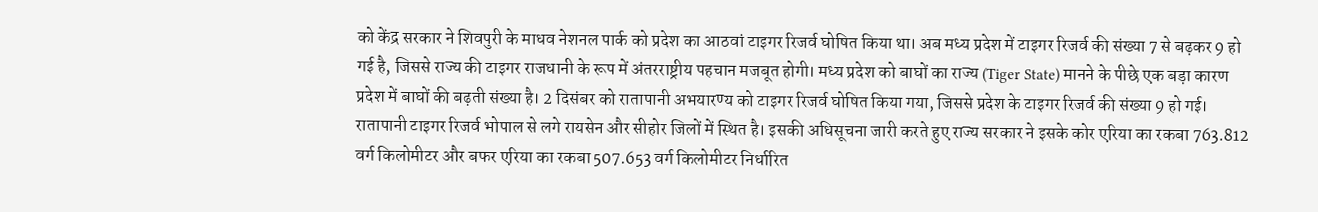को केंद्र सरकार ने शिवपुरी के माधव नेशनल पार्क को प्रदेश का आठवां टाइगर रिजर्व घोषित किया था। अब मध्य प्रदेश में टाइगर रिजर्व की संख्या 7 से बढ़कर 9 हो गई है, जिससे राज्य की टाइगर राजधानी के रूप में अंतरराष्ट्रीय पहचान मजबूत होगी। मध्य प्रदेश को बाघों का राज्य (Tiger State) मानने के पीछे एक बड़ा कारण प्रदेश में बाघों की बढ़ती संख्या है। 2 दिसंबर को रातापानी अभयारण्य को टाइगर रिजर्व घोषित किया गया, जिससे प्रदेश के टाइगर रिजर्व की संख्या 9 हो गई। रातापानी टाइगर रिजर्व भोपाल से लगे रायसेन और सीहोर जिलों में स्थित है। इसकी अधिसूचना जारी करते हुए राज्य सरकार ने इसके कोर एरिया का रकबा 763.812 वर्ग किलोमीटर और बफर एरिया का रकबा 507.653 वर्ग किलोमीटर निर्धारित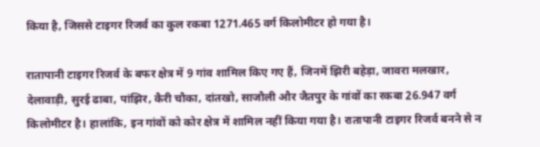किया है, जिससे टाइगर रिजर्व का कुल रकबा 1271.465 वर्ग किलोमीटर हो गया है।

रातापानी टाइगर रिजर्व के बफर क्षेत्र में 9 गांव शामिल किए गए हैं, जिनमें झिरी बहेड़ा, जावरा मलखार, देलावाड़ी, सुरई ढाबा, पांझिर, कैरी चौका, दांतखो, साजौली और जैतपुर के गांवों का रकबा 26.947 वर्ग किलोमीटर है। हालांकि, इन गांवों को कोर क्षेत्र में शामिल नहीं किया गया है। रातापानी टाइगर रिजर्व बनने से न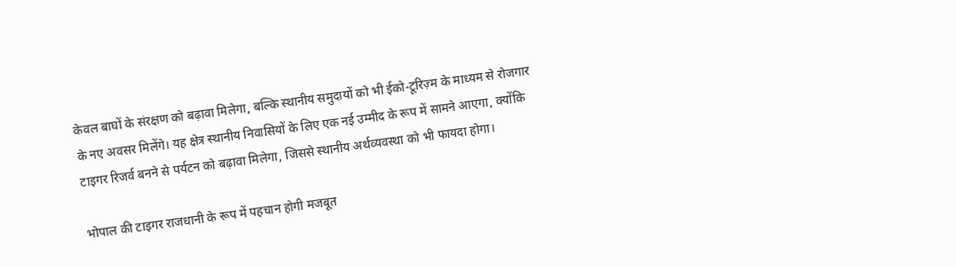केवल बाघों के संरक्षण को बढ़ावा मिलेगा, बल्कि स्थानीय समुदायों को भी ईको-टूरिज़्म के माध्यम से रोजगार के नए अवसर मिलेंगे। यह क्षेत्र स्थानीय निवासियों के लिए एक नई उम्मीद के रूप में सामने आएगा, क्योंकि टाइगर रिजर्व बनने से पर्यटन को बढ़ावा मिलेगा, जिससे स्थानीय अर्थव्यवस्था को भी फायदा होगा।

भोपाल की टाइगर राजधानी के रूप में पहचान होगी मजबूत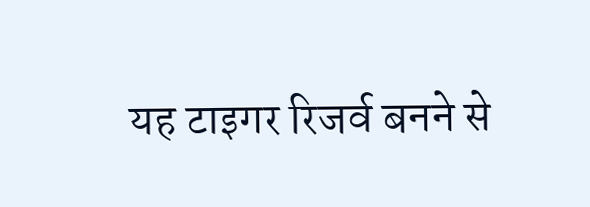यह टाइगर रिजर्व बनने से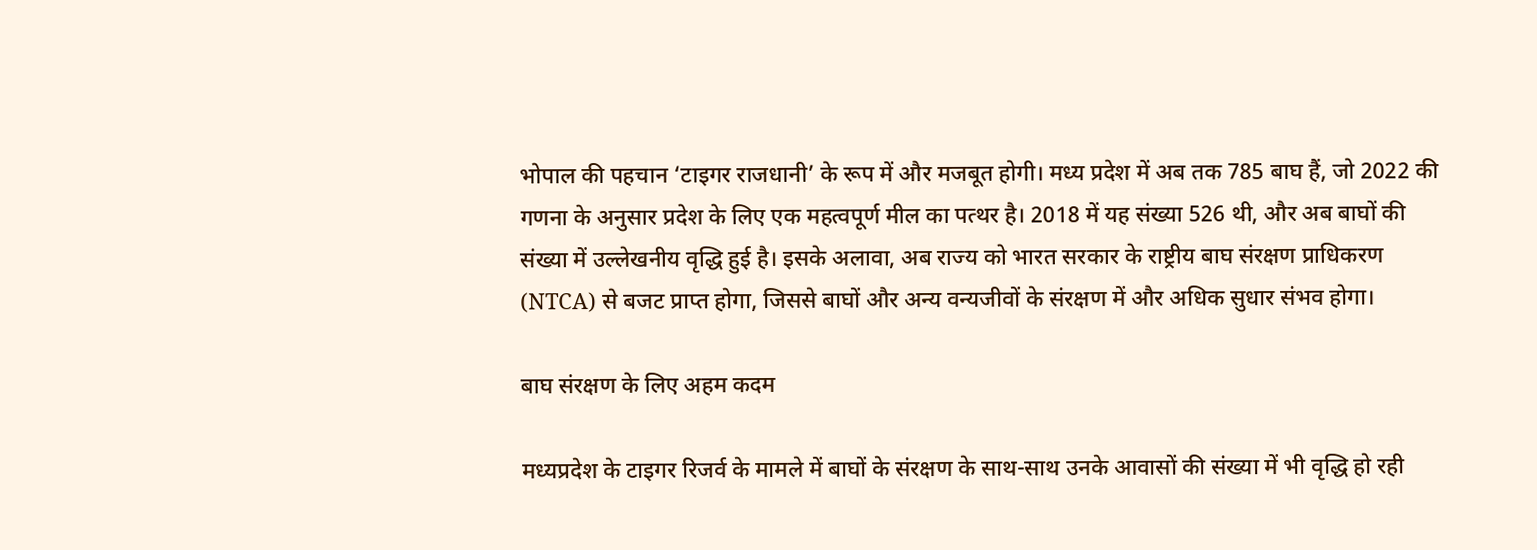भोपाल की पहचान ‘टाइगर राजधानी’ के रूप में और मजबूत होगी। मध्य प्रदेश में अब तक 785 बाघ हैं, जो 2022 की गणना के अनुसार प्रदेश के लिए एक महत्वपूर्ण मील का पत्थर है। 2018 में यह संख्या 526 थी, और अब बाघों की संख्या में उल्लेखनीय वृद्धि हुई है। इसके अलावा, अब राज्य को भारत सरकार के राष्ट्रीय बाघ संरक्षण प्राधिकरण (NTCA) से बजट प्राप्त होगा, जिससे बाघों और अन्य वन्यजीवों के संरक्षण में और अधिक सुधार संभव होगा।

बाघ संरक्षण के लिए अहम कदम

मध्यप्रदेश के टाइगर रिजर्व के मामले में बाघों के संरक्षण के साथ-साथ उनके आवासों की संख्या में भी वृद्धि हो रही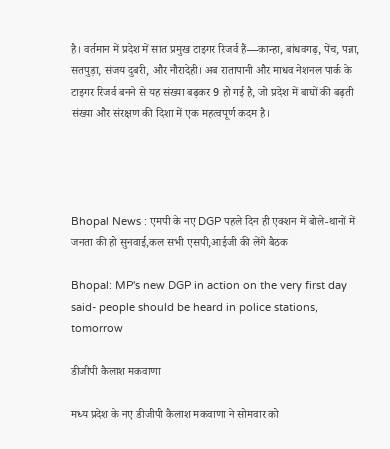है। वर्तमान में प्रदेश में सात प्रमुख टाइगर रिजर्व हैं—कान्हा, बांधवगढ़, पेंच, पन्ना, सतपुड़ा, संजय दुबरी, और नौरादेही। अब रातापानी और माधव नेशनल पार्क के टाइगर रिजर्व बनने से यह संख्या बढ़कर 9 हो गई है, जो प्रदेश में बाघों की बढ़ती संख्या और संरक्षण की दिशा में एक महत्वपूर्ण कदम है।




Bhopal News : एमपी के नए DGP पहले दिन ही एक्शन में बोले-थानों में जनता की हो सुनवाई,कल सभी एसपी,आईजी की लेंगे बैठक

Bhopal: MP's new DGP in action on the very first day said- people should be heard in police stations, tomorrow

डीजीपी कैलाश मकवाणा

मध्य प्रदेश के नए डीजीपी कैलाश मकवाणा ने सोमवार को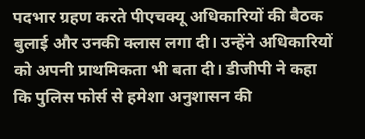पदभार ग्रहण करते पीएचक्यू अधिकारियों की बैठक बुलाई और उनकी क्लास लगा दी। उन्हेंने अधिकारियों को अपनी प्राथमिकता भी बता दी। डीजीपी ने कहा कि पुलिस फोर्स से हमेशा अनुशासन की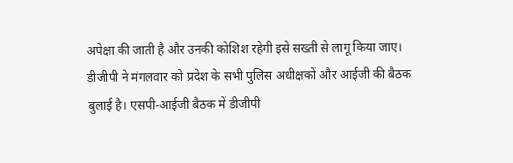अपेक्षा की जाती है और उनकी कोशिश रहेगी इसे सख्ती से लागू किया जाए। डीजीपी ने मंगलवार को प्रदेश के सभी पुलिस अधीक्षकों और आईजी की बैठक बुलाई है। एसपी-आईजी बैठक में डीजीपी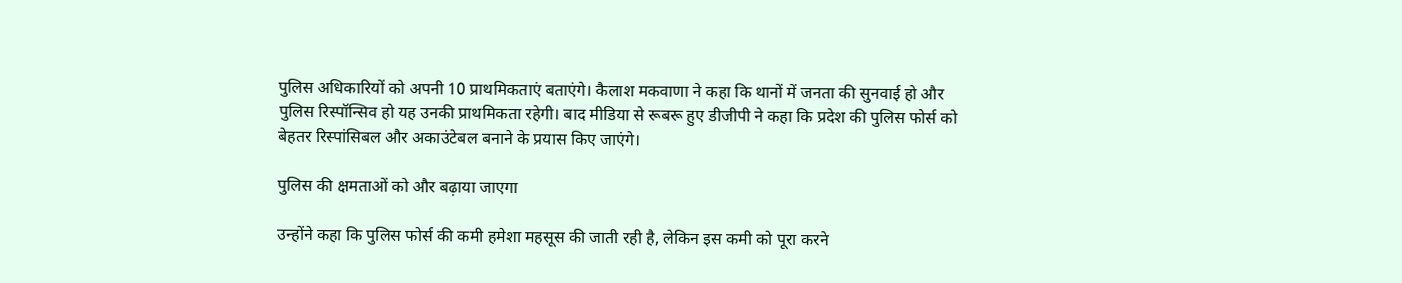पुलिस अधिकारियों को अपनी 10 प्राथमिकताएं बताएंगे। कैलाश मकवाणा ने कहा कि थानों में जनता की सुनवाई हो और पुलिस रिस्पॉन्सिव हो यह उनकी प्राथमिकता रहेगी। बाद मीडिया से रूबरू हुए डीजीपी ने कहा कि प्रदेश की पुलिस फोर्स को बेहतर रिस्पांसिबल और अकाउंटेबल बनाने के प्रयास किए जाएंगे।

पुलिस की क्षमताओं को और बढ़ाया जाएगा

उन्होंने कहा कि पुलिस फोर्स की कमी हमेशा महसूस की जाती रही है, लेकिन इस कमी को पूरा करने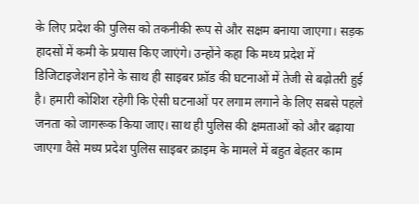के लिए प्रदेश की पुलिस को तकनीकी रूप से और सक्षम बनाया जाएगा। सड़क हादसों में कमी के प्रयास किए जाएंगे। उन्होंने कहा कि मध्य प्रदेश में डिजिटाइजेशन होने के साथ ही साइबर फ्रॉड की घटनाओं में तेजी से बढ़ोतरी हुई है। हमारी कोशिश रहेगी कि ऐसी घटनाओं पर लगाम लगाने के लिए सबसे पहले जनता को जागरूक किया जाए। साथ ही पुलिस की क्षमताओं को और बढ़ाया जाएगा वैसे मध्य प्रदेश पुलिस साइबर क्राइम के मामले में बहुत बेहतर काम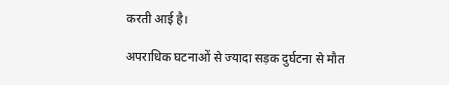करती आई है।

अपराधिक घटनाओं से ज्यादा सड़क दुर्घटना से मौत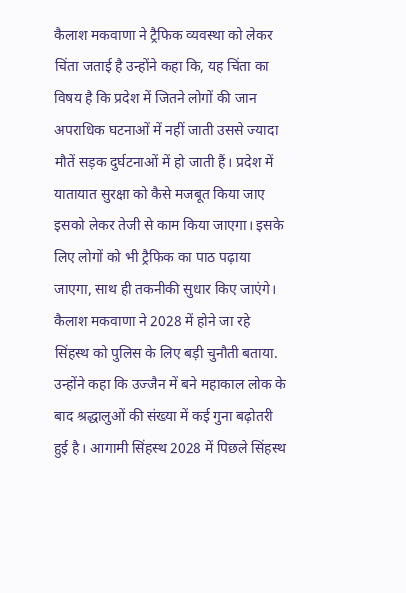कैलाश मकवाणा ने ट्रैफिक व्यवस्था को लेकर चिंता जताई है उन्होंने कहा कि, यह चिंता का विषय है कि प्रदेश में जितने लोगों की जान अपराधिक घटनाओं में नहीं जाती उससे ज्यादा मौतें सड़क दुर्घटनाओं में हो जाती हैं। प्रदेश में यातायात सुरक्षा को कैसे मजबूत किया जाए इसको लेकर तेजी से काम किया जाएगा। इसके लिए लोगों को भी ट्रैफिक का पाठ पढ़ाया जाएगा, साथ ही तकनीकी सुधार किए जाएंगे। कैलाश मकवाणा ने 2028 में होने जा रहे सिंहस्थ को पुलिस के लिए बड़ी चुनौती बताया. उन्होंने कहा कि उज्जैन में बने महाकाल लोक के बाद श्रद्धालुओं की संख्या में कई गुना बढ़ोतरी हुई है। आगामी सिंहस्थ 2028 में पिछले सिंहस्थ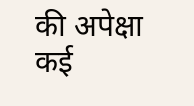की अपेक्षा कई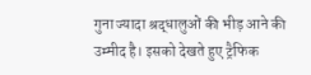गुना ज्यादा श्रद्धालुओं की भीड़ आने की उम्मीद है। इसको देखते हुए ट्रैफिक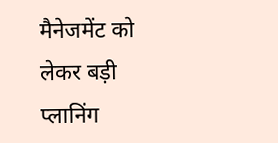मैनेजमेंट को लेकर बड़ी प्लानिंग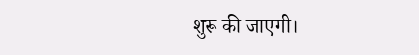शुरू की जाएगी।